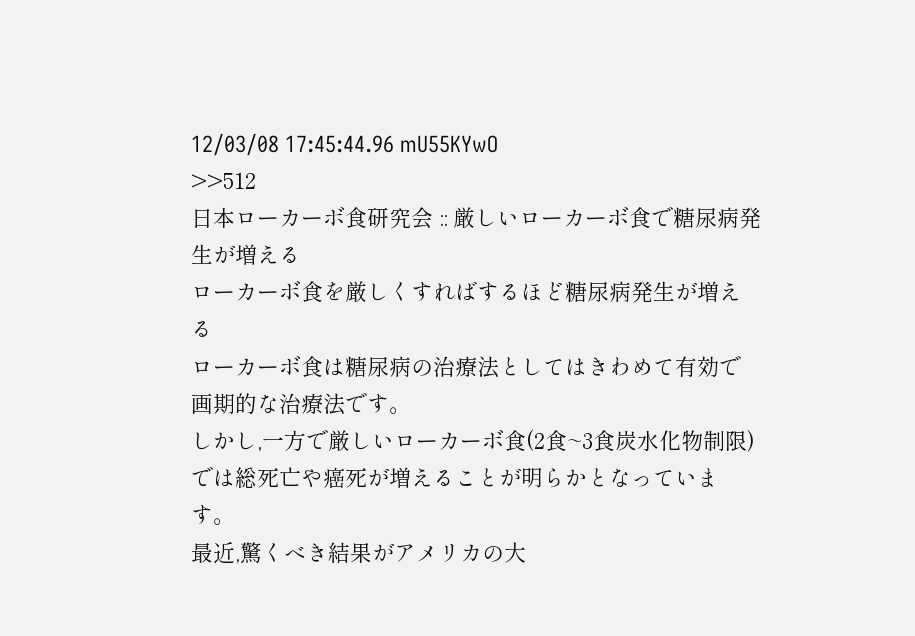12/03/08 17:45:44.96 mU55KYwO
>>512
日本ローカーボ食研究会 :: 厳しいローカーボ食で糖尿病発生が増える
ローカーボ食を厳しくすればするほど糖尿病発生が増える
ローカーボ食は糖尿病の治療法としてはきわめて有効で画期的な治療法です。
しかし,一方で厳しいローカーボ食(2食~3食炭水化物制限)では総死亡や癌死が増えることが明らかとなっています。
最近,驚くべき結果がアメリカの大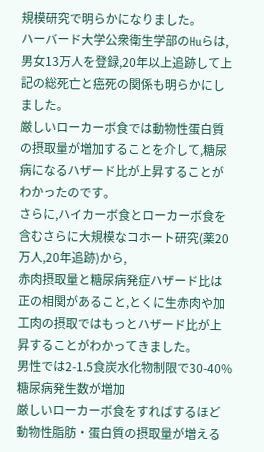規模研究で明らかになりました。
ハーバード大学公衆衛生学部のHuらは,男女13万人を登録,20年以上追跡して上記の総死亡と癌死の関係も明らかにしました。
厳しいローカーボ食では動物性蛋白質の摂取量が増加することを介して,糖尿病になるハザード比が上昇することがわかったのです。
さらに,ハイカーボ食とローカーボ食を含むさらに大規模なコホート研究(薬20万人,20年追跡)から,
赤肉摂取量と糖尿病発症ハザード比は正の相関があること,とくに生赤肉や加工肉の摂取ではもっとハザード比が上昇することがわかってきました。
男性では2-1.5食炭水化物制限で30-40%糖尿病発生数が増加
厳しいローカーボ食をすればするほど動物性脂肪・蛋白質の摂取量が増える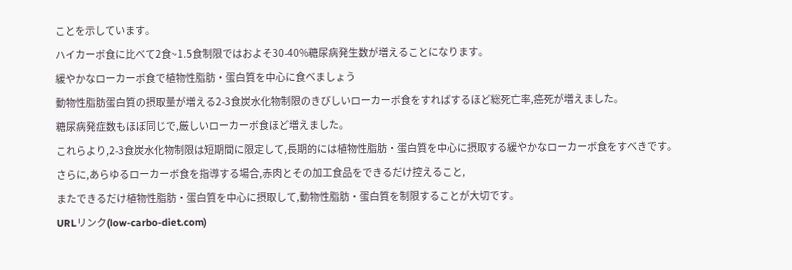ことを示しています。
ハイカーボ食に比べて2食~1.5食制限ではおよそ30-40%糖尿病発生数が増えることになります。
緩やかなローカーボ食で植物性脂肪・蛋白質を中心に食べましょう
動物性脂肪蛋白質の摂取量が増える2-3食炭水化物制限のきびしいローカーボ食をすればするほど総死亡率,癌死が増えました。
糖尿病発症数もほぼ同じで,厳しいローカーボ食ほど増えました。
これらより,2-3食炭水化物制限は短期間に限定して,長期的には植物性脂肪・蛋白質を中心に摂取する緩やかなローカーボ食をすべきです。
さらに,あらゆるローカーボ食を指導する場合,赤肉とその加工食品をできるだけ控えること,
またできるだけ植物性脂肪・蛋白質を中心に摂取して,動物性脂肪・蛋白質を制限することが大切です。
URLリンク(low-carbo-diet.com)